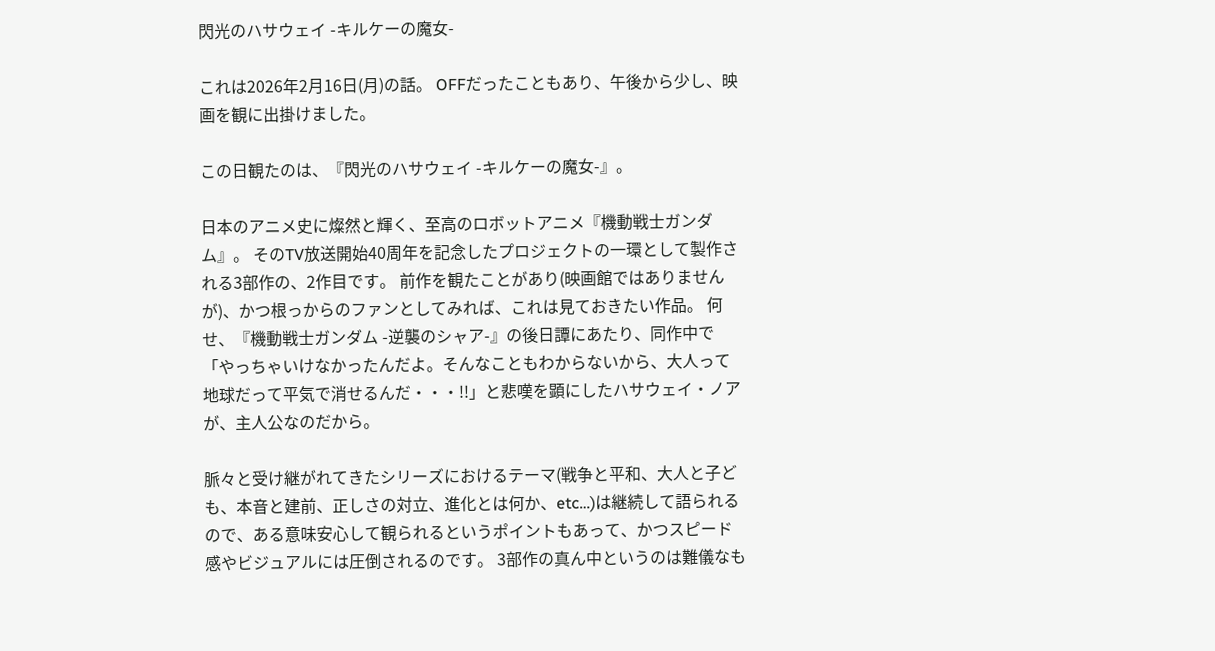閃光のハサウェイ -キルケーの魔女-

これは2026年2月16日(月)の話。 OFFだったこともあり、午後から少し、映画を観に出掛けました。

この日観たのは、『閃光のハサウェイ -キルケーの魔女-』。

日本のアニメ史に燦然と輝く、至高のロボットアニメ『機動戦士ガンダム』。 そのTV放送開始40周年を記念したプロジェクトの一環として製作される3部作の、2作目です。 前作を観たことがあり(映画館ではありませんが)、かつ根っからのファンとしてみれば、これは見ておきたい作品。 何せ、『機動戦士ガンダム -逆襲のシャア-』の後日譚にあたり、同作中で「やっちゃいけなかったんだよ。そんなこともわからないから、大人って地球だって平気で消せるんだ・・・!!」と悲嘆を顕にしたハサウェイ・ノアが、主人公なのだから。

脈々と受け継がれてきたシリーズにおけるテーマ(戦争と平和、大人と子ども、本音と建前、正しさの対立、進化とは何か、etc…)は継続して語られるので、ある意味安心して観られるというポイントもあって、かつスピード感やビジュアルには圧倒されるのです。 3部作の真ん中というのは難儀なも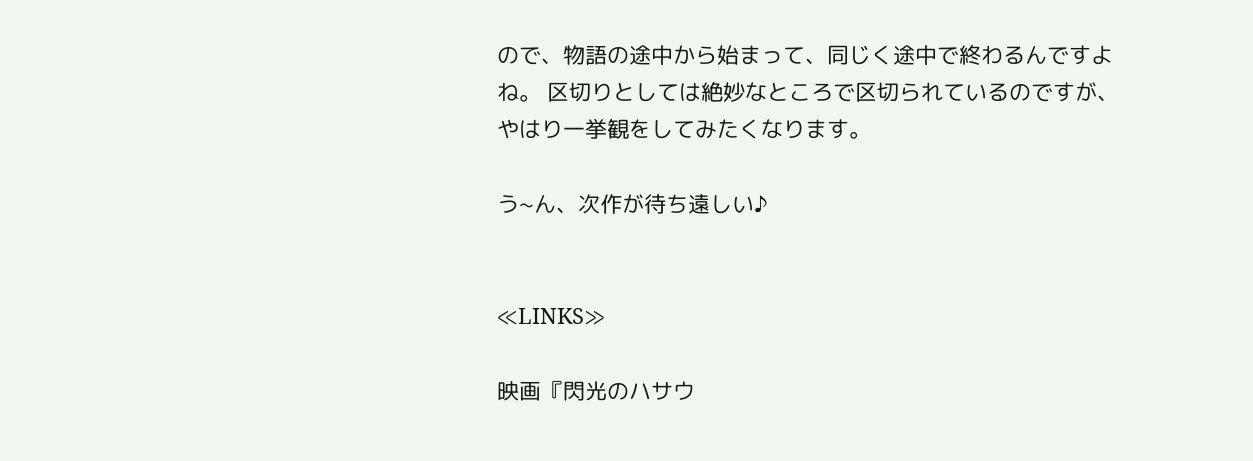ので、物語の途中から始まって、同じく途中で終わるんですよね。 区切りとしては絶妙なところで区切られているのですが、やはり一挙観をしてみたくなります。

う~ん、次作が待ち遠しい♪


≪LINKS≫

映画『閃光のハサウ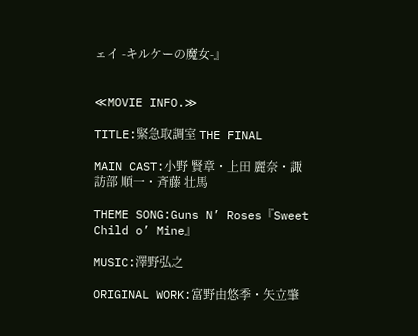ェイ -キルケーの魔女-』


≪MOVIE INFO.≫

TITLE:緊急取調室 THE FINAL

MAIN CAST:小野 賢章・上田 麗奈・諏訪部 順一・斉藤 壮馬

THEME SONG:Guns N’ Roses『Sweet Child o’ Mine』

MUSIC:澤野弘之

ORIGINAL WORK:富野由悠季・矢立肇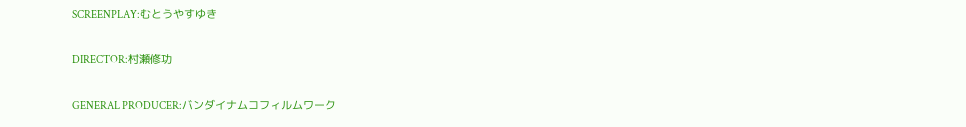SCREENPLAY:むとうやすゆき

DIRECTOR:村瀬修功

GENERAL PRODUCER:バンダイナムコフィルムワーク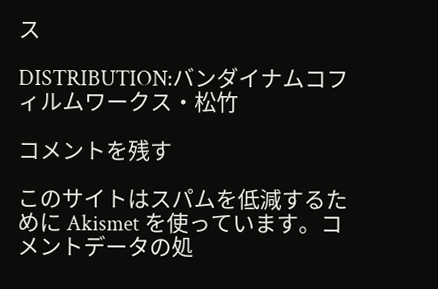ス

DISTRIBUTION:バンダイナムコフィルムワークス・松竹

コメントを残す

このサイトはスパムを低減するために Akismet を使っています。コメントデータの処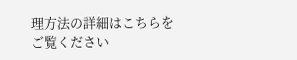理方法の詳細はこちらをご覧ください